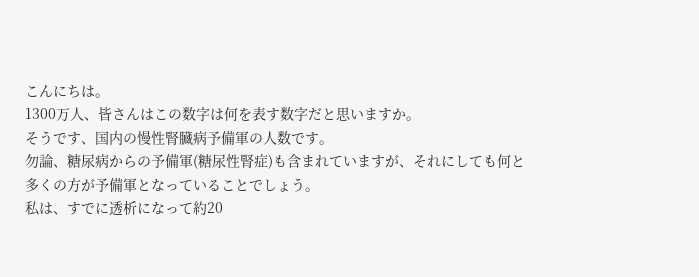こんにちは。
1300万人、皆さんはこの数字は何を表す数字だと思いますか。
そうです、国内の慢性腎臓病予備軍の人数です。
勿論、糖尿病からの予備軍(糖尿性腎症)も含まれていますが、それにしても何と多くの方が予備軍となっていることでしょう。
私は、すでに透析になって約20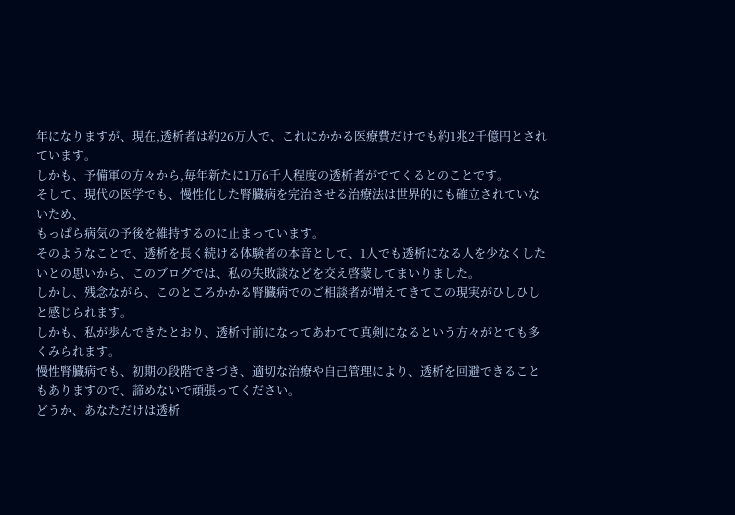年になりますが、現在,透析者は約26万人で、これにかかる医療費だけでも約1兆2千億円とされています。
しかも、予備軍の方々から,毎年新たに1万6千人程度の透析者がでてくるとのことです。
そして、現代の医学でも、慢性化した腎臓病を完治させる治療法は世界的にも確立されていないため、
もっぱら病気の予後を維持するのに止まっています。
そのようなことで、透析を長く続ける体験者の本音として、1人でも透析になる人を少なくしたいとの思いから、このブログでは、私の失敗談などを交え啓蒙してまいりました。
しかし、残念ながら、このところかかる腎臓病でのご相談者が増えてきてこの現実がひしひしと感じられます。
しかも、私が歩んできたとおり、透析寸前になってあわてて真剣になるという方々がとても多くみられます。
慢性腎臓病でも、初期の段階できづき、適切な治療や自己管理により、透析を回避できることもありますので、諦めないで頑張ってください。
どうか、あなただけは透析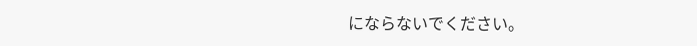にならないでください。